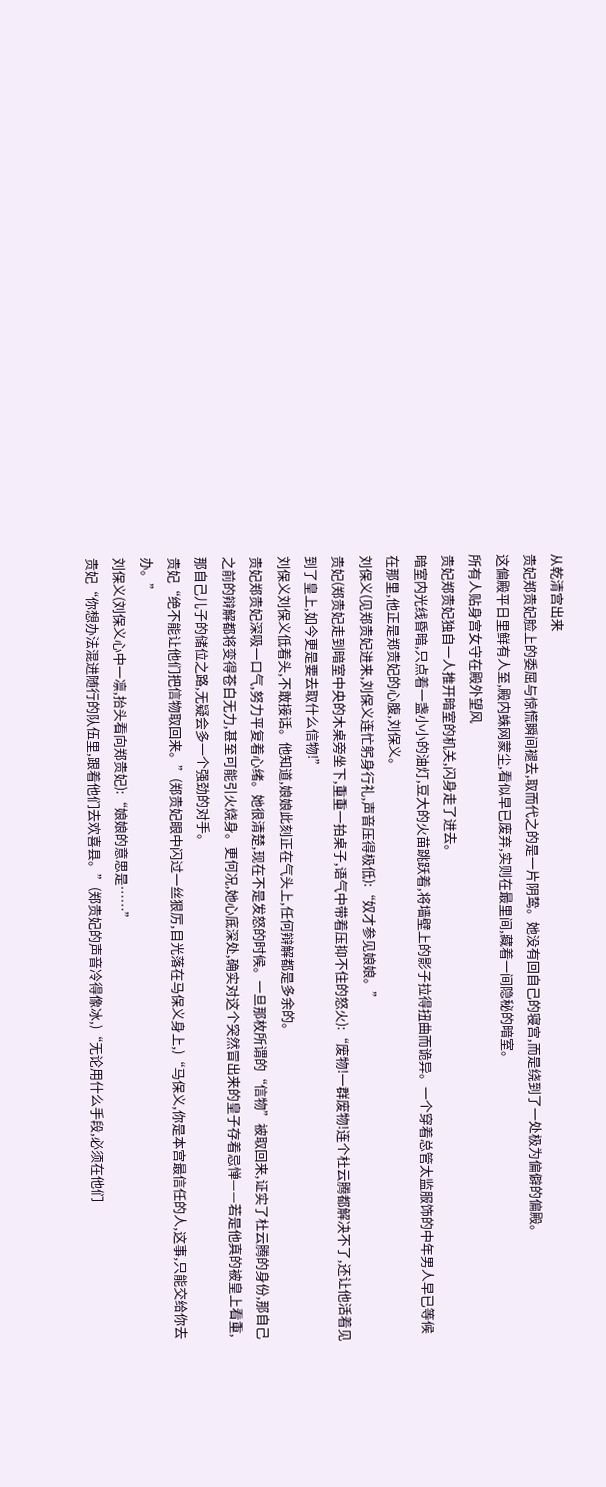从乾清宫出来
贵妃郑贵妃脸上的委屈与惊慌瞬间褪去,取而代之的是一片阴鸷。她没有回自己的寝宫,而是绕到了一处极为偏僻的偏殿。
这偏殿平日里鲜有人至,殿内蛛网蒙尘,看似早已废弃,实则在最里间,藏着一间隐秘的暗室。
所有人贴身宫女守在殿外望风
贵妃郑贵妃独自一人推开暗室的机关,闪身走了进去。
暗室内光线昏暗,只点着一盏小小的油灯,豆大的火苗跳跃着,将墙壁上的影子拉得扭曲而诡异。一个穿着总管太监服饰的中年男人早已等候在那里,他正是郑贵妃的心腹,刘保义。
刘保义(见郑贵妃进来,刘保义连忙躬身行礼,声音压得极低):“奴才参见娘娘。”
贵妃(郑贵妃走到暗室中央的木桌旁坐下,重重一拍桌子,语气中带着压抑不住的怒火):“废物!一群废物!连个杜云腾都解决不了,还让他活着见到了皇上,如今更是要去取什么信物!”
刘保义刘保义低着头,不敢接话。他知道,娘娘此刻正在气头上,任何辩解都是多余的。
贵妃郑贵妃深吸一口气,努力平复着心绪。她很清楚,现在不是发怒的时候。一旦那枚所谓的“信物”被取回来,证实了杜云腾的身份,那自己之前的辩解都将变得苍白无力,甚至可能引火烧身。更何况,她心底深处,确实对这个突然冒出来的皇子存着忌惮——若是他真的被皇上看重,那自己儿子的储位之路,无疑会多一个强劲的对手。
贵妃“绝不能让他们把信物取回来。”(郑贵妃眼中闪过一丝狠厉,目光落在马保义身上,)“马保义,你是本宫最信任的人,这事,只能交给你去办。”
刘保义(刘保义心中一凛,抬头看向郑贵妃):“娘娘的意思是……”
贵妃“你想办法混进随行的队伍里,跟着他们去欢喜县。”(郑贵妃的声音冷得像冰,)“无论用什么手段,必须在他们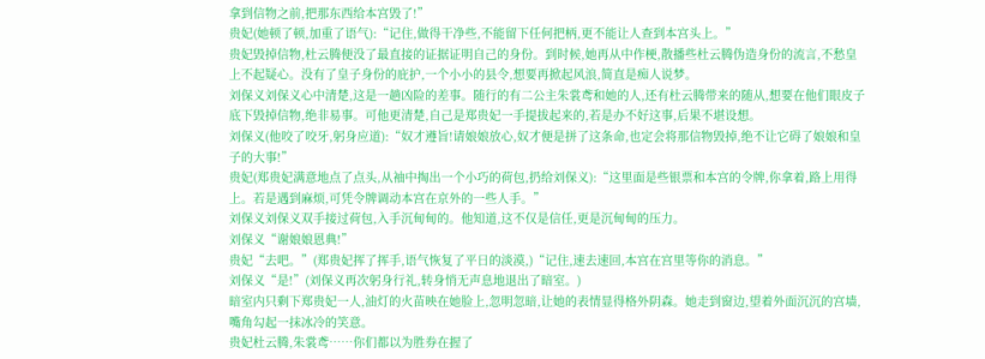拿到信物之前,把那东西给本宫毁了!”
贵妃(她顿了顿,加重了语气):“记住,做得干净些,不能留下任何把柄,更不能让人查到本宫头上。”
贵妃毁掉信物,杜云腾便没了最直接的证据证明自己的身份。到时候,她再从中作梗,散播些杜云腾伪造身份的流言,不愁皇上不起疑心。没有了皇子身份的庇护,一个小小的县令,想要再掀起风浪,简直是痴人说梦。
刘保义刘保义心中清楚,这是一趟凶险的差事。随行的有二公主朱裳鸢和她的人,还有杜云腾带来的随从,想要在他们眼皮子底下毁掉信物,绝非易事。可他更清楚,自己是郑贵妃一手提拔起来的,若是办不好这事,后果不堪设想。
刘保义(他咬了咬牙,躬身应道):“奴才遵旨!请娘娘放心,奴才便是拼了这条命,也定会将那信物毁掉,绝不让它碍了娘娘和皇子的大事!”
贵妃(郑贵妃满意地点了点头,从袖中掏出一个小巧的荷包,扔给刘保义):“这里面是些银票和本宫的令牌,你拿着,路上用得上。若是遇到麻烦,可凭令牌调动本宫在京外的一些人手。”
刘保义刘保义双手接过荷包,入手沉甸甸的。他知道,这不仅是信任,更是沉甸甸的压力。
刘保义“谢娘娘恩典!”
贵妃“去吧。”(郑贵妃挥了挥手,语气恢复了平日的淡漠,)“记住,速去速回,本宫在宫里等你的消息。”
刘保义“是!”(刘保义再次躬身行礼,转身悄无声息地退出了暗室。)
暗室内只剩下郑贵妃一人,油灯的火苗映在她脸上,忽明忽暗,让她的表情显得格外阴森。她走到窗边,望着外面沉沉的宫墙,嘴角勾起一抹冰冷的笑意。
贵妃杜云腾,朱裳鸢……你们都以为胜券在握了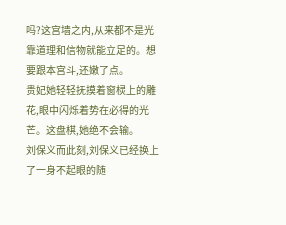吗?这宫墙之内,从来都不是光靠道理和信物就能立足的。想要跟本宫斗,还嫩了点。
贵妃她轻轻抚摸着窗棂上的雕花,眼中闪烁着势在必得的光芒。这盘棋,她绝不会输。
刘保义而此刻,刘保义已经换上了一身不起眼的随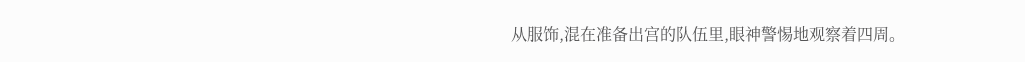从服饰,混在准备出宫的队伍里,眼神警惕地观察着四周。